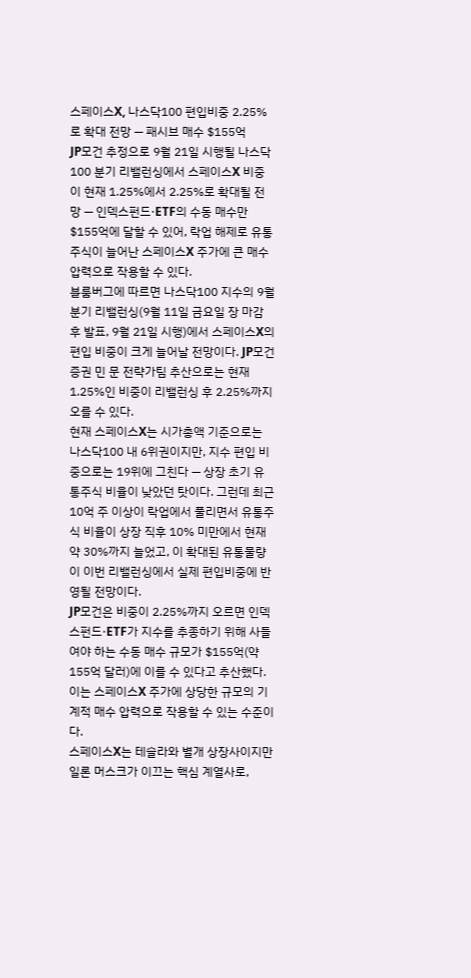스페이스X, 나스닥100 편입비중 2.25%로 확대 전망 — 패시브 매수 $155억
JP모건 추정으로 9월 21일 시행될 나스닥100 분기 리밸런싱에서 스페이스X 비중이 현재 1.25%에서 2.25%로 확대될 전망 — 인덱스펀드·ETF의 수동 매수만 $155억에 달할 수 있어, 락업 해제로 유통주식이 늘어난 스페이스X 주가에 큰 매수 압력으로 작용할 수 있다.
블룸버그에 따르면 나스닥100 지수의 9월 분기 리밸런싱(9월 11일 금요일 장 마감 후 발표, 9월 21일 시행)에서 스페이스X의 편입 비중이 크게 늘어날 전망이다. JP모건증권 민 문 전략가팀 추산으로는 현재 1.25%인 비중이 리밸런싱 후 2.25%까지 오를 수 있다.
현재 스페이스X는 시가총액 기준으로는 나스닥100 내 6위권이지만, 지수 편입 비중으로는 19위에 그친다 — 상장 초기 유통주식 비율이 낮았던 탓이다. 그런데 최근 10억 주 이상이 락업에서 풀리면서 유통주식 비율이 상장 직후 10% 미만에서 현재 약 30%까지 늘었고, 이 확대된 유통물량이 이번 리밸런싱에서 실제 편입비중에 반영될 전망이다.
JP모건은 비중이 2.25%까지 오르면 인덱스펀드·ETF가 지수를 추종하기 위해 사들여야 하는 수동 매수 규모가 $155억(약 155억 달러)에 이를 수 있다고 추산했다. 이는 스페이스X 주가에 상당한 규모의 기계적 매수 압력으로 작용할 수 있는 수준이다.
스페이스X는 테슬라와 별개 상장사이지만 일론 머스크가 이끄는 핵심 계열사로,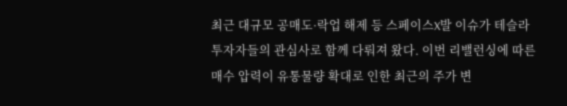최근 대규모 공매도·락업 해제 등 스페이스X발 이슈가 테슬라 투자자들의 관심사로 함께 다뤄져 왔다. 이번 리밸런싱에 따른 매수 압력이 유통물량 확대로 인한 최근의 주가 변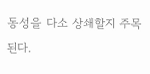동성을 다소 상쇄할지 주목된다.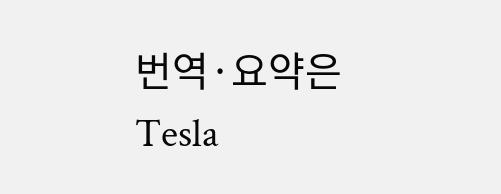번역·요약은 Tesla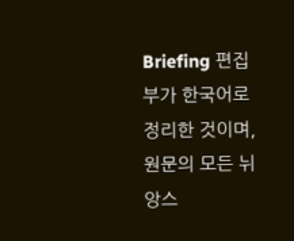Briefing 편집부가 한국어로 정리한 것이며, 원문의 모든 뉘앙스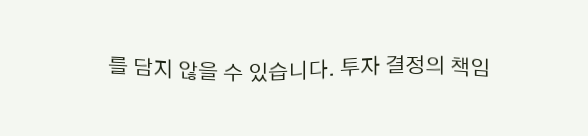를 담지 않을 수 있습니다. 투자 결정의 책임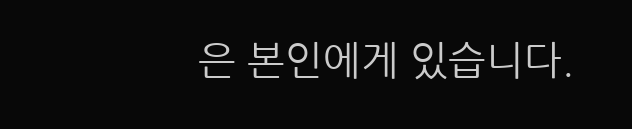은 본인에게 있습니다.